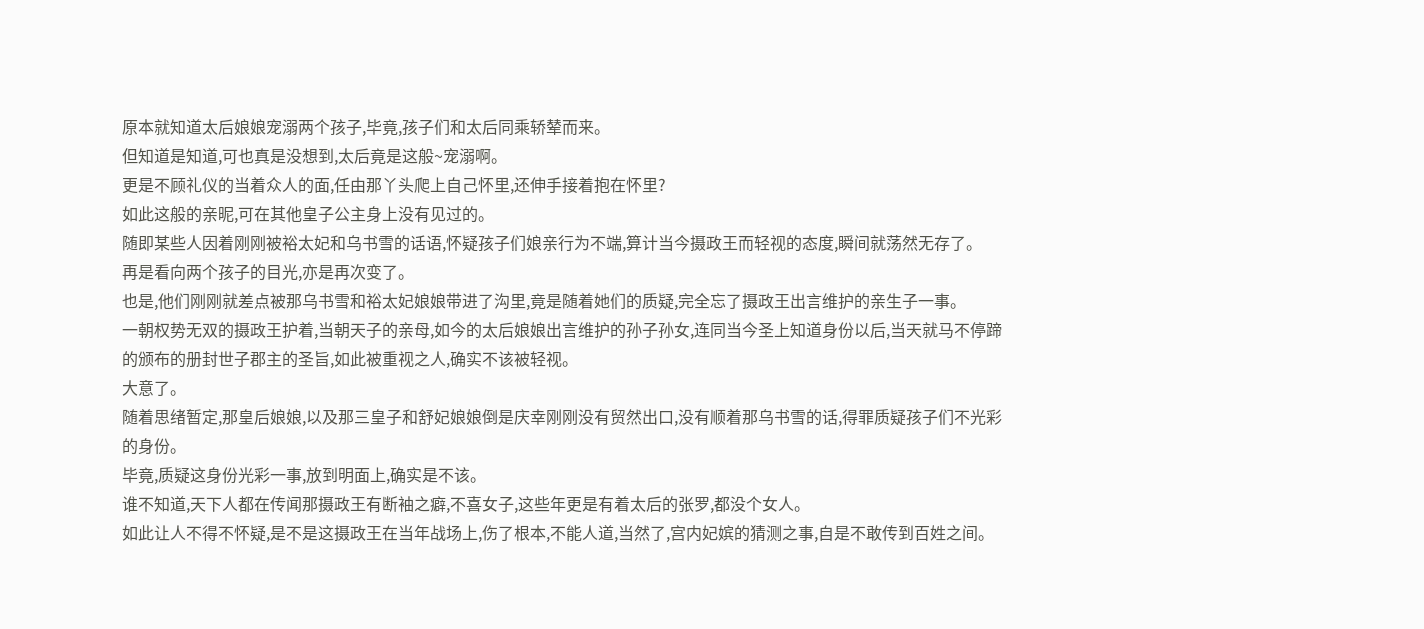原本就知道太后娘娘宠溺两个孩子,毕竟,孩子们和太后同乘轿辇而来。
但知道是知道,可也真是没想到,太后竟是这般~宠溺啊。
更是不顾礼仪的当着众人的面,任由那丫头爬上自己怀里,还伸手接着抱在怀里?
如此这般的亲昵,可在其他皇子公主身上没有见过的。
随即某些人因着刚刚被裕太妃和乌书雪的话语,怀疑孩子们娘亲行为不端,算计当今摄政王而轻视的态度,瞬间就荡然无存了。
再是看向两个孩子的目光,亦是再次变了。
也是,他们刚刚就差点被那乌书雪和裕太妃娘娘带进了沟里,竟是随着她们的质疑,完全忘了摄政王出言维护的亲生子一事。
一朝权势无双的摄政王护着,当朝天子的亲母,如今的太后娘娘出言维护的孙子孙女,连同当今圣上知道身份以后,当天就马不停蹄的颁布的册封世子郡主的圣旨,如此被重视之人,确实不该被轻视。
大意了。
随着思绪暂定,那皇后娘娘,以及那三皇子和舒妃娘娘倒是庆幸刚刚没有贸然出口,没有顺着那乌书雪的话,得罪质疑孩子们不光彩的身份。
毕竟,质疑这身份光彩一事,放到明面上,确实是不该。
谁不知道,天下人都在传闻那摄政王有断袖之癖,不喜女子,这些年更是有着太后的张罗,都没个女人。
如此让人不得不怀疑,是不是这摄政王在当年战场上,伤了根本,不能人道,当然了,宫内妃嫔的猜测之事,自是不敢传到百姓之间。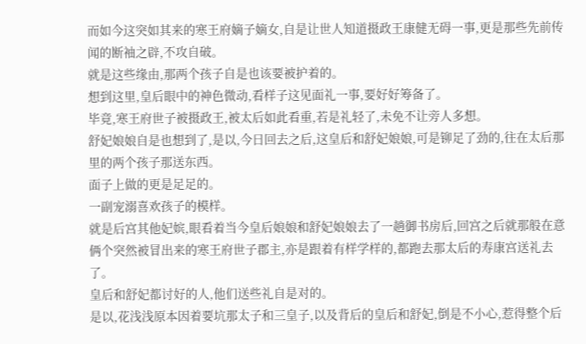而如今这突如其来的寒王府嫡子嫡女,自是让世人知道摄政王康健无碍一事,更是那些先前传闻的断袖之辟,不攻自破。
就是这些缘由,那两个孩子自是也该要被护着的。
想到这里,皇后眼中的神色微动,看样子这见面礼一事,要好好筹备了。
毕竟,寒王府世子被摄政王,被太后如此看重,若是礼轻了,未免不让旁人多想。
舒妃娘娘自是也想到了,是以,今日回去之后,这皇后和舒妃娘娘,可是铆足了劲的,往在太后那里的两个孩子那送东西。
面子上做的更是足足的。
一副宠溺喜欢孩子的模样。
就是后宫其他妃嫔,眼看着当今皇后娘娘和舒妃娘娘去了一趟御书房后,回宫之后就那般在意俩个突然被冒出来的寒王府世子郡主,亦是跟着有样学样的,都跑去那太后的寿康宫送礼去了。
皇后和舒妃都讨好的人,他们送些礼自是对的。
是以,花浅浅原本因着要坑那太子和三皇子,以及背后的皇后和舒妃,倒是不小心,惹得整个后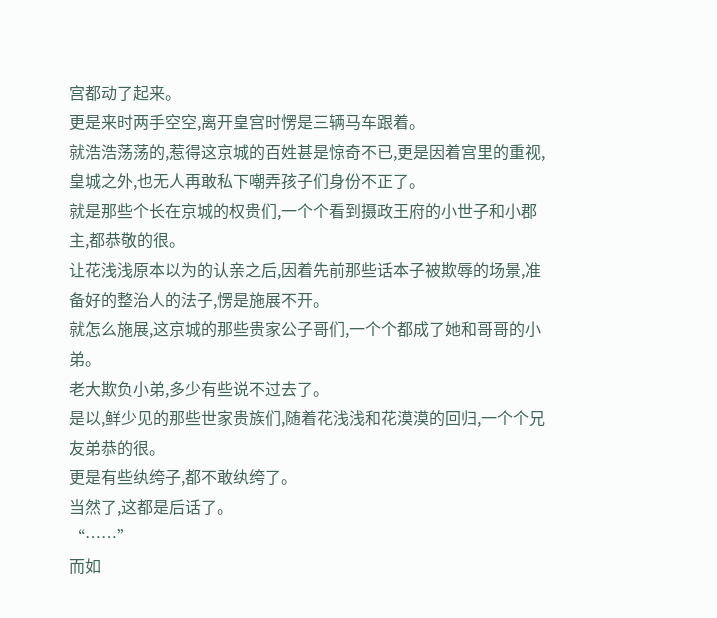宫都动了起来。
更是来时两手空空,离开皇宫时愣是三辆马车跟着。
就浩浩荡荡的,惹得这京城的百姓甚是惊奇不已,更是因着宫里的重视,皇城之外,也无人再敢私下嘲弄孩子们身份不正了。
就是那些个长在京城的权贵们,一个个看到摄政王府的小世子和小郡主,都恭敬的很。
让花浅浅原本以为的认亲之后,因着先前那些话本子被欺辱的场景,准备好的整治人的法子,愣是施展不开。
就怎么施展,这京城的那些贵家公子哥们,一个个都成了她和哥哥的小弟。
老大欺负小弟,多少有些说不过去了。
是以,鲜少见的那些世家贵族们,随着花浅浅和花漠漠的回归,一个个兄友弟恭的很。
更是有些纨绔子,都不敢纨绔了。
当然了,这都是后话了。
“……”
而如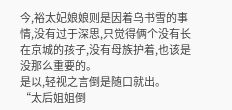今,裕太妃娘娘则是因着乌书雪的事情,没有过于深思,只觉得俩个没有长在京城的孩子,没有母族护着,也该是没那么重要的。
是以,轻视之言倒是随口就出。
“太后姐姐倒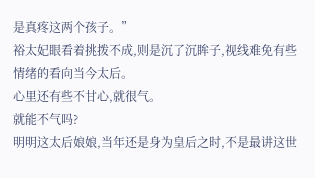是真疼这两个孩子。”
裕太妃眼看着挑拨不成,则是沉了沉眸子,视线难免有些情绪的看向当今太后。
心里还有些不甘心,就很气。
就能不气吗?
明明这太后娘娘,当年还是身为皇后之时,不是最讲这世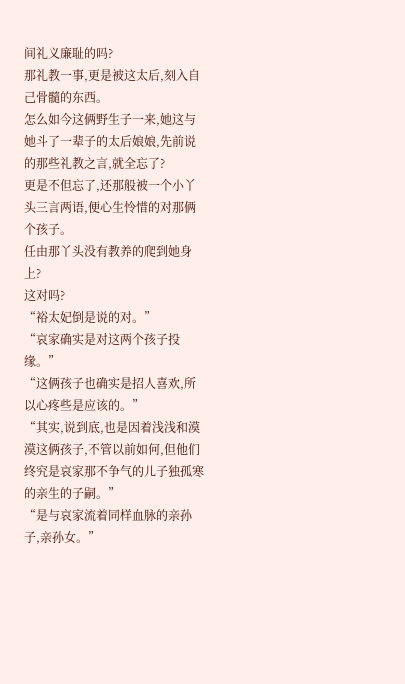间礼义廉耻的吗?
那礼教一事,更是被这太后,刻入自己骨髓的东西。
怎么如今这俩野生子一来,她这与她斗了一辈子的太后娘娘,先前说的那些礼教之言,就全忘了?
更是不但忘了,还那般被一个小丫头三言两语,便心生怜惜的对那俩个孩子。
任由那丫头没有教养的爬到她身上?
这对吗?
“裕太妃倒是说的对。”
“哀家确实是对这两个孩子投缘。”
“这俩孩子也确实是招人喜欢,所以心疼些是应该的。”
“其实,说到底,也是因着浅浅和漠漠这俩孩子,不管以前如何,但他们终究是哀家那不争气的儿子独孤寒的亲生的子嗣。”
“是与哀家流着同样血脉的亲孙子,亲孙女。”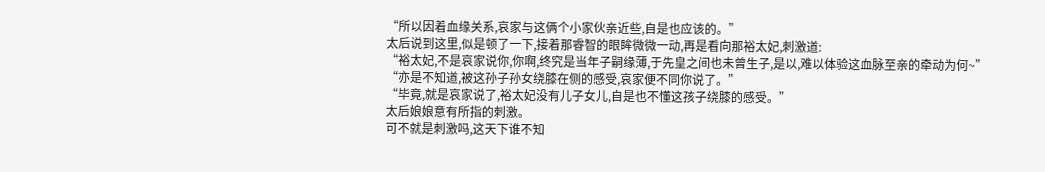“所以因着血缘关系,哀家与这俩个小家伙亲近些,自是也应该的。”
太后说到这里,似是顿了一下,接着那睿智的眼眸微微一动,再是看向那裕太妃,刺激道:
“裕太妃,不是哀家说你,你啊,终究是当年子嗣缘薄,于先皇之间也未曾生子,是以,难以体验这血脉至亲的牵动为何~”
“亦是不知道,被这孙子孙女绕膝在侧的感受,哀家便不同你说了。”
“毕竟,就是哀家说了,裕太妃没有儿子女儿,自是也不懂这孩子绕膝的感受。”
太后娘娘意有所指的刺激。
可不就是刺激吗,这天下谁不知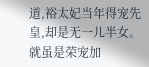道,裕太妃当年得宠先皇,却是无一儿半女。
就虽是荣宠加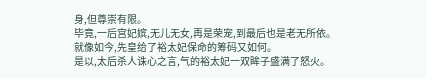身,但尊崇有限。
毕竟,一后宫妃嫔,无儿无女,再是荣宠,到最后也是老无所依。
就像如今,先皇给了裕太妃保命的筹码又如何。
是以,太后杀人诛心之言,气的裕太妃一双眸子盛满了怒火。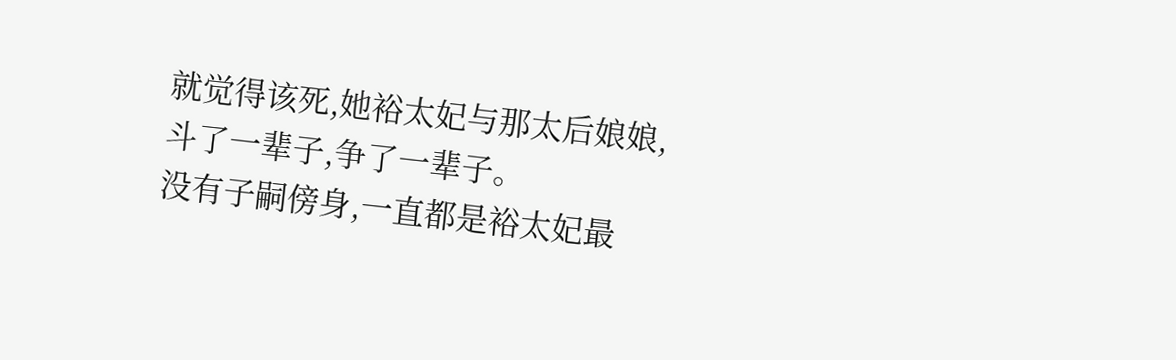就觉得该死,她裕太妃与那太后娘娘,斗了一辈子,争了一辈子。
没有子嗣傍身,一直都是裕太妃最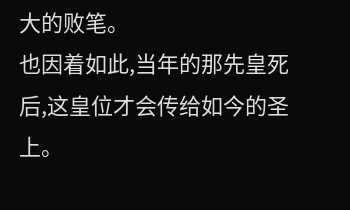大的败笔。
也因着如此,当年的那先皇死后,这皇位才会传给如今的圣上。